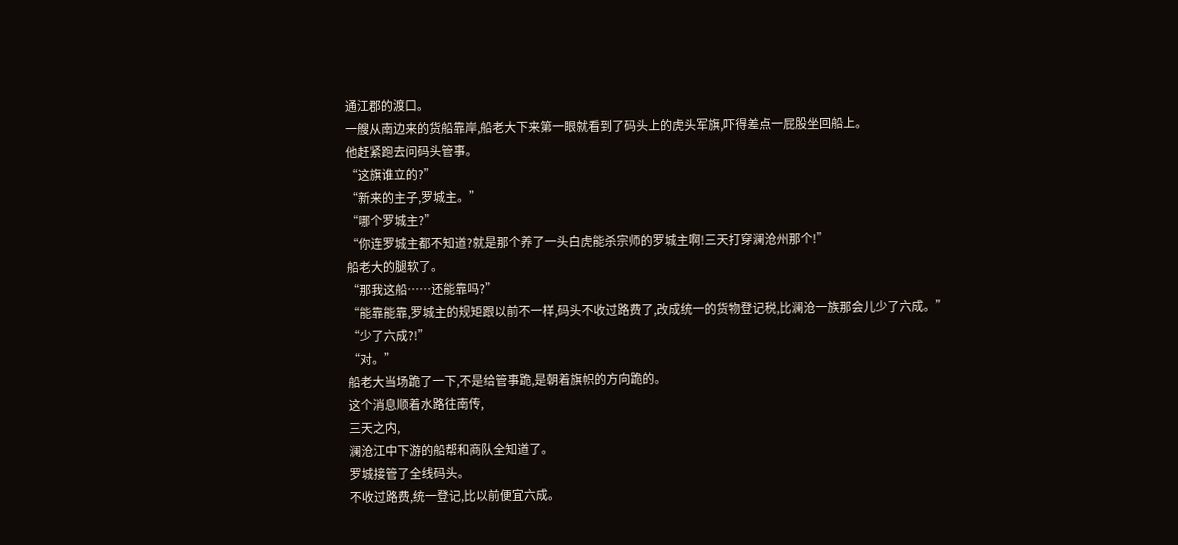通江郡的渡口。
一艘从南边来的货船靠岸,船老大下来第一眼就看到了码头上的虎头军旗,吓得差点一屁股坐回船上。
他赶紧跑去问码头管事。
“这旗谁立的?”
“新来的主子,罗城主。”
“哪个罗城主?”
“你连罗城主都不知道?就是那个养了一头白虎能杀宗师的罗城主啊!三天打穿澜沧州那个!”
船老大的腿软了。
“那我这船……还能靠吗?”
“能靠能靠,罗城主的规矩跟以前不一样,码头不收过路费了,改成统一的货物登记税,比澜沧一族那会儿少了六成。”
“少了六成?!”
“对。”
船老大当场跪了一下,不是给管事跪,是朝着旗帜的方向跪的。
这个消息顺着水路往南传,
三天之内,
澜沧江中下游的船帮和商队全知道了。
罗城接管了全线码头。
不收过路费,统一登记,比以前便宜六成。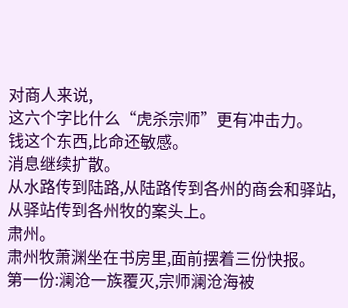对商人来说,
这六个字比什么“虎杀宗师”更有冲击力。
钱这个东西,比命还敏感。
消息继续扩散。
从水路传到陆路,从陆路传到各州的商会和驿站,从驿站传到各州牧的案头上。
肃州。
肃州牧萧渊坐在书房里,面前摆着三份快报。
第一份:澜沧一族覆灭,宗师澜沧海被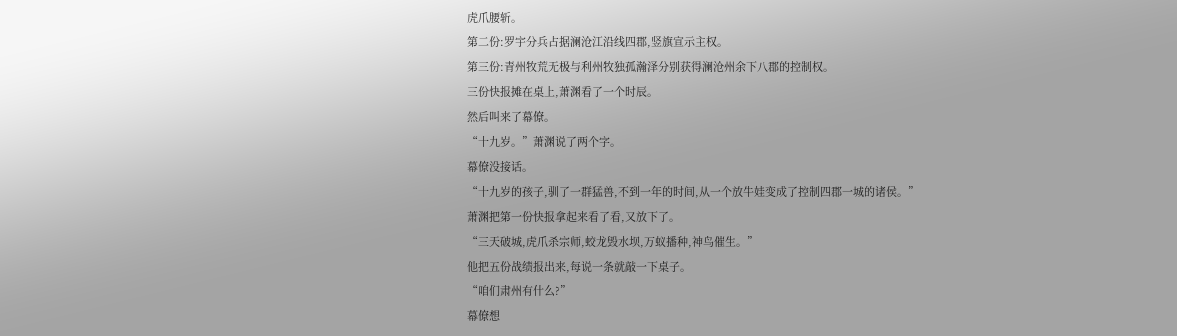虎爪腰斩。
第二份:罗宇分兵占据澜沧江沿线四郡,竖旗宣示主权。
第三份:青州牧荒无极与利州牧独孤瀚泽分别获得澜沧州余下八郡的控制权。
三份快报摊在桌上,萧渊看了一个时辰。
然后叫来了幕僚。
“十九岁。”萧渊说了两个字。
幕僚没接话。
“十九岁的孩子,驯了一群猛兽,不到一年的时间,从一个放牛娃变成了控制四郡一城的诸侯。”
萧渊把第一份快报拿起来看了看,又放下了。
“三天破城,虎爪杀宗师,蛟龙毁水坝,万蚁播种,神鸟催生。”
他把五份战绩报出来,每说一条就敲一下桌子。
“咱们肃州有什么?”
幕僚想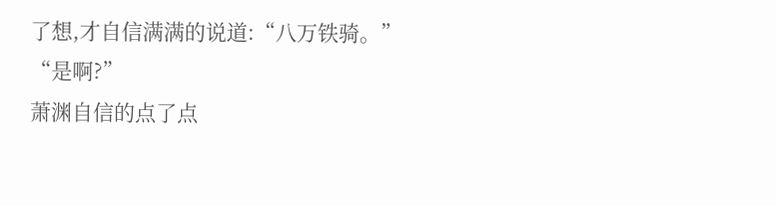了想,才自信满满的说道:“八万铁骑。”
“是啊?”
萧渊自信的点了点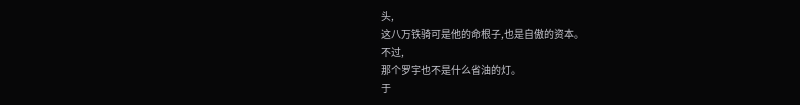头,
这八万铁骑可是他的命根子,也是自傲的资本。
不过,
那个罗宇也不是什么省油的灯。
于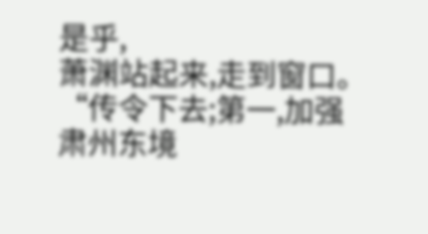是乎,
萧渊站起来,走到窗口。
“传令下去;第一,加强肃州东境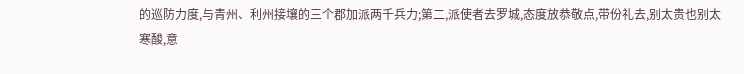的巡防力度,与青州、利州接壤的三个郡加派两千兵力;第二,派使者去罗城,态度放恭敬点,带份礼去,别太贵也别太寒酸,意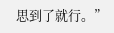思到了就行。”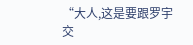“大人,这是要跟罗宇交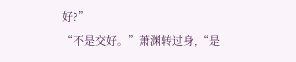好?”
“不是交好。”萧渊转过身,“是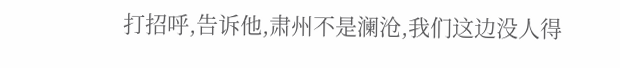打招呼,告诉他,肃州不是澜沧,我们这边没人得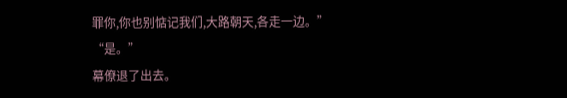罪你,你也别惦记我们,大路朝天,各走一边。”
“是。”
幕僚退了出去。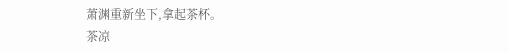萧渊重新坐下,拿起茶杯。
茶凉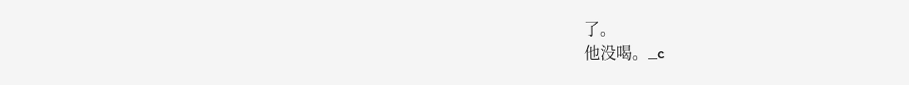了。
他没喝。_c